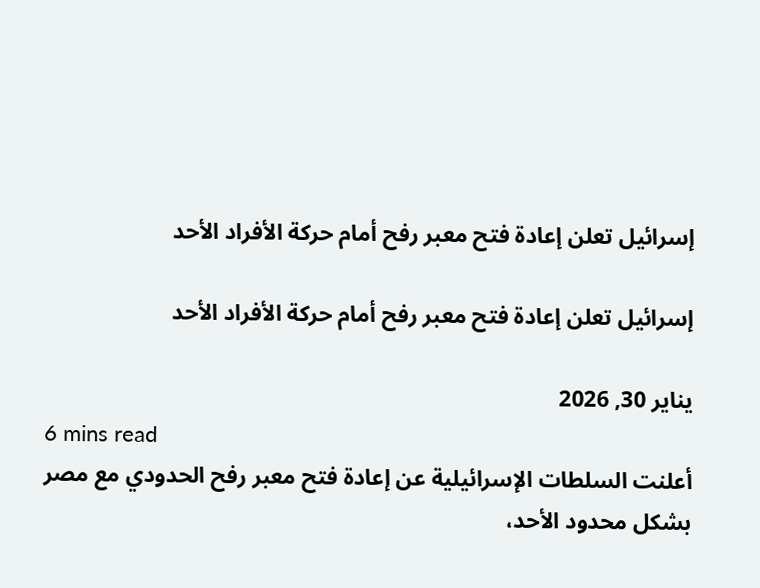إسرائيل تعلن إعادة فتح معبر رفح أمام حركة الأفراد الأحد

إسرائيل تعلن إعادة فتح معبر رفح أمام حركة الأفراد الأحد

يناير 30, 2026
6 mins read
أعلنت السلطات الإسرائيلية عن إعادة فتح معبر رفح الحدودي مع مصر بشكل محدود الأحد،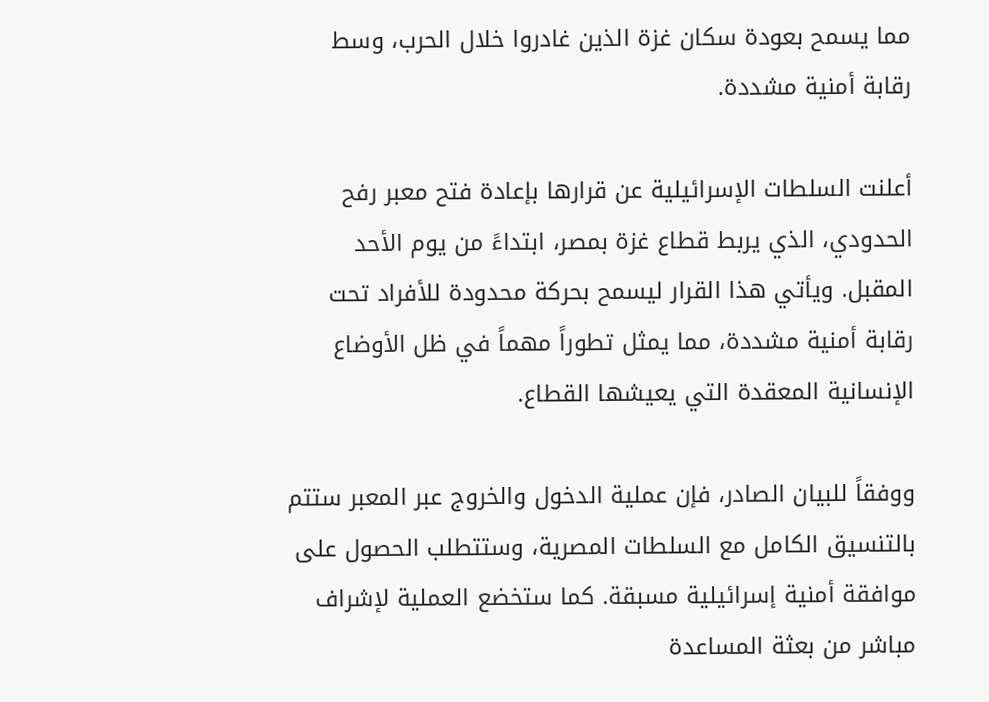مما يسمح بعودة سكان غزة الذين غادروا خلال الحرب، وسط رقابة أمنية مشددة.

أعلنت السلطات الإسرائيلية عن قرارها بإعادة فتح معبر رفح الحدودي، الذي يربط قطاع غزة بمصر، ابتداءً من يوم الأحد المقبل. ويأتي هذا القرار ليسمح بحركة محدودة للأفراد تحت رقابة أمنية مشددة، مما يمثل تطوراً مهماً في ظل الأوضاع الإنسانية المعقدة التي يعيشها القطاع.

ووفقاً للبيان الصادر، فإن عملية الدخول والخروج عبر المعبر ستتم بالتنسيق الكامل مع السلطات المصرية، وستتطلب الحصول على موافقة أمنية إسرائيلية مسبقة. كما ستخضع العملية لإشراف مباشر من بعثة المساعدة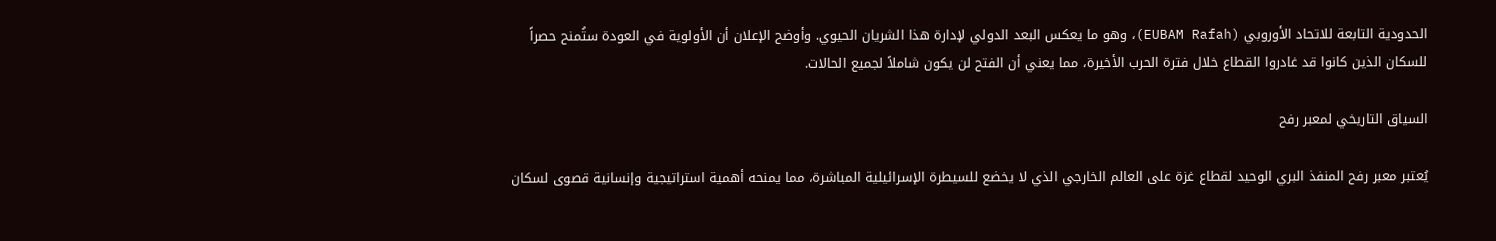الحدودية التابعة للاتحاد الأوروبي (EUBAM Rafah)، وهو ما يعكس البعد الدولي لإدارة هذا الشريان الحيوي. وأوضح الإعلان أن الأولوية في العودة ستُمنح حصراً للسكان الذين كانوا قد غادروا القطاع خلال فترة الحرب الأخيرة، مما يعني أن الفتح لن يكون شاملاً لجميع الحالات.

السياق التاريخي لمعبر رفح

يُعتبر معبر رفح المنفذ البري الوحيد لقطاع غزة على العالم الخارجي الذي لا يخضع للسيطرة الإسرائيلية المباشرة، مما يمنحه أهمية استراتيجية وإنسانية قصوى لسكان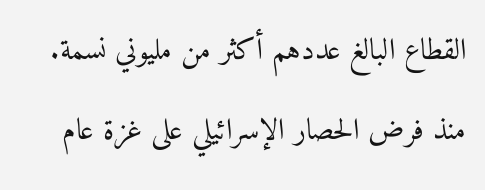القطاع البالغ عددهم أكثر من مليوني نسمة. منذ فرض الحصار الإسرائيلي على غزة عام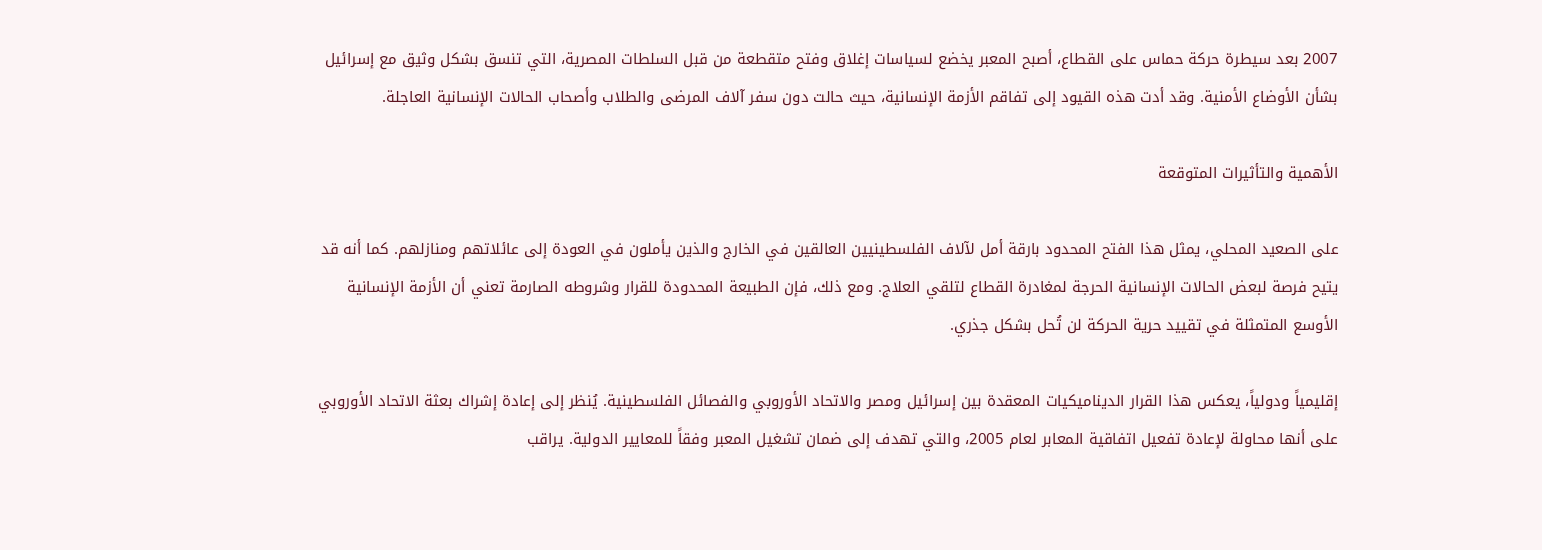2007 بعد سيطرة حركة حماس على القطاع، أصبح المعبر يخضع لسياسات إغلاق وفتح متقطعة من قبل السلطات المصرية، التي تنسق بشكل وثيق مع إسرائيل بشأن الأوضاع الأمنية. وقد أدت هذه القيود إلى تفاقم الأزمة الإنسانية، حيث حالت دون سفر آلاف المرضى والطلاب وأصحاب الحالات الإنسانية العاجلة.

الأهمية والتأثيرات المتوقعة

على الصعيد المحلي، يمثل هذا الفتح المحدود بارقة أمل لآلاف الفلسطينيين العالقين في الخارج والذين يأملون في العودة إلى عائلاتهم ومنازلهم. كما أنه قد يتيح فرصة لبعض الحالات الإنسانية الحرجة لمغادرة القطاع لتلقي العلاج. ومع ذلك، فإن الطبيعة المحدودة للقرار وشروطه الصارمة تعني أن الأزمة الإنسانية الأوسع المتمثلة في تقييد حرية الحركة لن تُحل بشكل جذري.

إقليمياً ودولياً، يعكس هذا القرار الديناميكيات المعقدة بين إسرائيل ومصر والاتحاد الأوروبي والفصائل الفلسطينية. يُنظر إلى إعادة إشراك بعثة الاتحاد الأوروبي على أنها محاولة لإعادة تفعيل اتفاقية المعابر لعام 2005، والتي تهدف إلى ضمان تشغيل المعبر وفقاً للمعايير الدولية. يراقب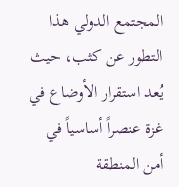المجتمع الدولي هذا التطور عن كثب، حيث يُعد استقرار الأوضاع في غزة عنصراً أساسياً في أمن المنطقة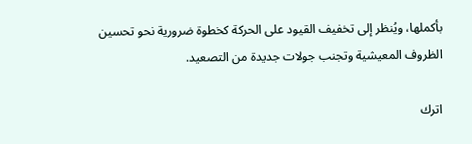بأكملها، ويُنظر إلى تخفيف القيود على الحركة كخطوة ضرورية نحو تحسين الظروف المعيشية وتجنب جولات جديدة من التصعيد.

اترك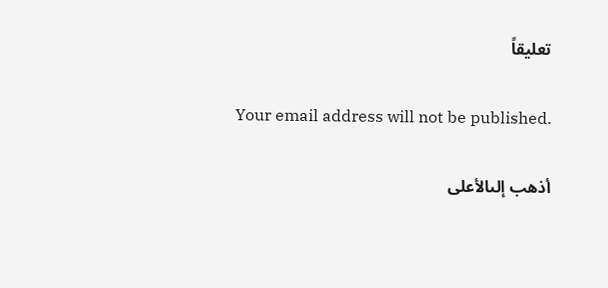تعليقاً

Your email address will not be published.

أذهب إلىالأعلى